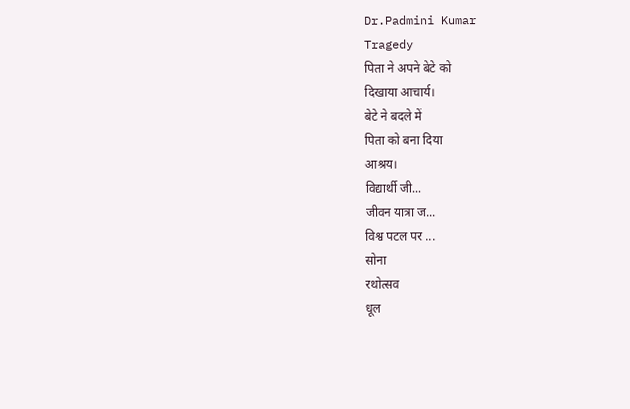Dr.Padmini Kumar
Tragedy
पिता ने अपने बेटे को
दिखाया आचार्य।
बेटे ने बदले में
पिता को बना दिया
आश्रय।
विद्यार्थी जी...
जीवन यात्रा ज...
विश्व पटल पर ...
सोना
रथोत्सव
धूल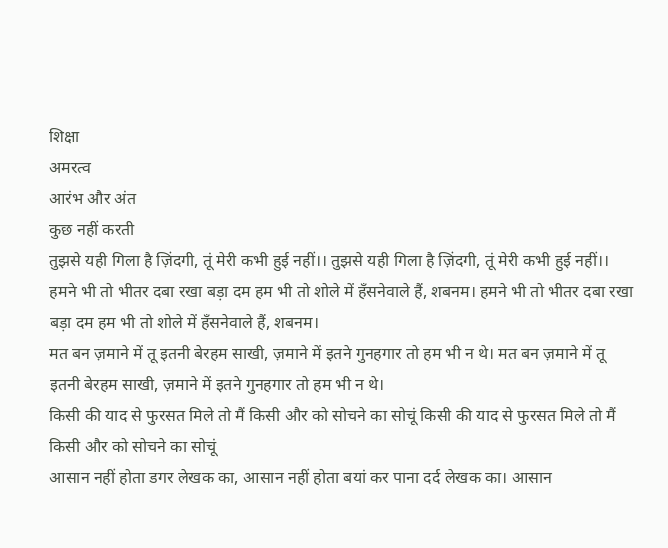शिक्षा
अमरत्व
आरंभ और अंत
कुछ नहीं करती
तुझसे यही गिला है ज़िंदगी, तूं मेरी कभी हुई नहीं।। तुझसे यही गिला है ज़िंदगी, तूं मेरी कभी हुई नहीं।।
हमने भी तो भीतर दबा रखा बड़ा दम हम भी तो शोले में हँसनेवाले हैं, शबनम। हमने भी तो भीतर दबा रखा बड़ा दम हम भी तो शोले में हँसनेवाले हैं, शबनम।
मत बन ज़माने में तू इतनी बेरहम साखी, ज़माने में इतने गुनहगार तो हम भी न थे। मत बन ज़माने में तू इतनी बेरहम साखी, ज़माने में इतने गुनहगार तो हम भी न थे।
किसी की याद से फुरसत मिले तो मैं किसी और को सोचने का सोचूं किसी की याद से फुरसत मिले तो मैं किसी और को सोचने का सोचूं
आसान नहीं होता डगर लेखक का, आसान नहीं होता बयां कर पाना दर्द लेखक का। आसान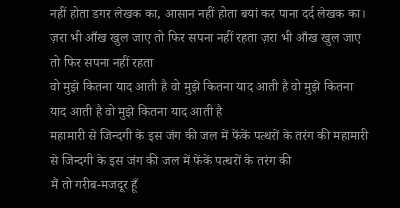नहीं होता डगर लेखक का, आसान नहीं होता बयां कर पाना दर्द लेखक का।
ज़रा भी आँख खुल जाए तो फिर सपना नहीं रहता ज़रा भी आँख खुल जाए तो फिर सपना नहीं रहता
वो मुझे कितना याद आती है वो मुझे कितना याद आती है वो मुझे कितना याद आती है वो मुझे कितना याद आती है
महामारी से जिन्दगी के इस जंग की जल में फेंकें पत्थरों के तरंग की महामारी से जिन्दगी के इस जंग की जल में फेंकें पत्थरों के तरंग की
मैं तो गरीब-मजदूर हूँ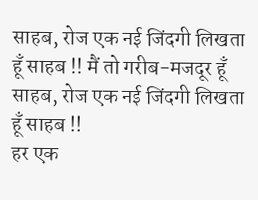साहब, रोज एक नई जिंदगी लिखता हूँ साहब !! मैं तो गरीब-मजदूर हूँ साहब, रोज एक नई जिंदगी लिखता हूँ साहब !!
हर एक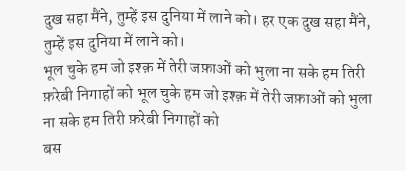दुख सहा मैंने, तुम्हें इस दुनिया में लाने को। हर एक दुख सहा मैंने, तुम्हें इस दुनिया में लाने को।
भूल चुके हम जो इश्क़ में तेरी जफ़ाओं को भुला ना सके हम तिरी फ़रेबी निगाहों को भूल चुके हम जो इश्क़ में तेरी जफ़ाओं को भुला ना सके हम तिरी फ़रेबी निगाहों को
बस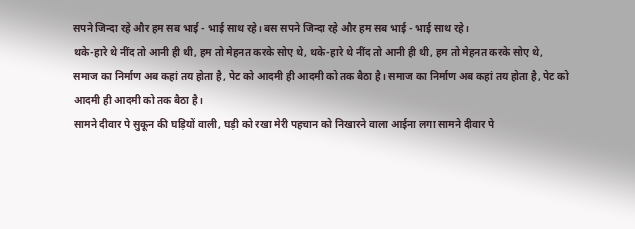सपने जिन्दा रहे और हम सब भाई - भाई साथ रहे। बस सपने जिन्दा रहे और हम सब भाई - भाई साथ रहे।
थके-हारे थे नींद तो आनी ही थी, हम तो मेहनत करके सोए थे, थके-हारे थे नींद तो आनी ही थी, हम तो मेहनत करके सोए थे,
समाज का निर्माण अब कहां तय होता है, पेट को आदमी ही आदमी को तक बैठा है। समाज का निर्माण अब कहां तय होता है, पेट को आदमी ही आदमी को तक बैठा है।
सामने दीवार पे सुकून की घड़ियों वाली, घड़ी को रखा मेरी पहचान को निखारने वाला आईना लगा सामने दीवार पे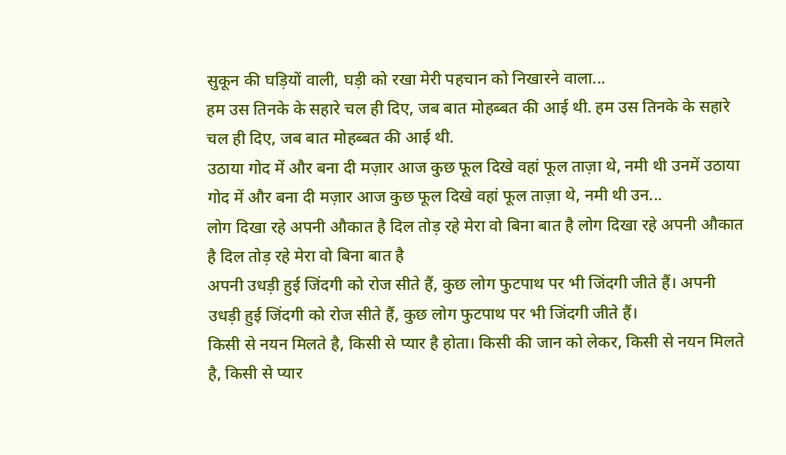सुकून की घड़ियों वाली, घड़ी को रखा मेरी पहचान को निखारने वाला...
हम उस तिनके के सहारे चल ही दिए, जब बात मोहब्बत की आई थी. हम उस तिनके के सहारे चल ही दिए, जब बात मोहब्बत की आई थी.
उठाया गोद में और बना दी मज़ार आज कुछ फूल दिखे वहां फूल ताज़ा थे, नमी थी उनमें उठाया गोद में और बना दी मज़ार आज कुछ फूल दिखे वहां फूल ताज़ा थे, नमी थी उन...
लोग दिखा रहे अपनी औकात है दिल तोड़ रहे मेरा वो बिना बात है लोग दिखा रहे अपनी औकात है दिल तोड़ रहे मेरा वो बिना बात है
अपनी उधड़ी हुई जिंदगी को रोज सीते हैं, कुछ लोग फुटपाथ पर भी जिंदगी जीते हैं। अपनी उधड़ी हुई जिंदगी को रोज सीते हैं, कुछ लोग फुटपाथ पर भी जिंदगी जीते हैं।
किसी से नयन मिलते है, किसी से प्यार है होता। किसी की जान को लेकर, किसी से नयन मिलते है, किसी से प्यार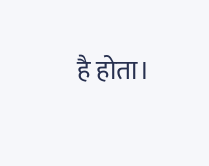है होता।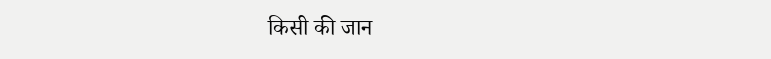किसी की जान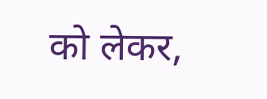को लेकर,